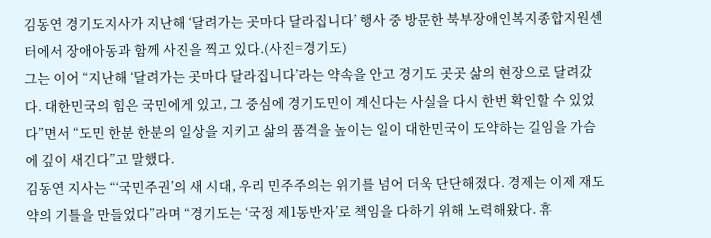김동연 경기도지사가 지난해 ‘달려가는 곳마다 달라집니다’ 행사 중 방문한 북부장애인복지종합지원센터에서 장애아동과 함께 사진을 찍고 있다.(사진=경기도)
그는 이어 “지난해 ‘달려가는 곳마다 달라집니다’라는 약속을 안고 경기도 곳곳 삶의 현장으로 달려갔다. 대한민국의 힘은 국민에게 있고, 그 중심에 경기도민이 계신다는 사실을 다시 한번 확인할 수 있었다”면서 “도민 한분 한분의 일상을 지키고 삶의 품격을 높이는 일이 대한민국이 도약하는 길임을 가슴에 깊이 새긴다”고 말했다.
김동연 지사는 “‘국민주권’의 새 시대, 우리 민주주의는 위기를 넘어 더욱 단단해졌다. 경제는 이제 재도약의 기틀을 만들었다”라며 “경기도는 ‘국정 제1동반자’로 책임을 다하기 위해 노력해왔다. 휴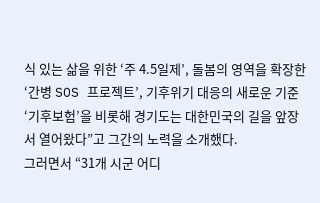식 있는 삶을 위한 ‘주 4.5일제’, 돌봄의 영역을 확장한 ‘간병 SOS 프로젝트’, 기후위기 대응의 새로운 기준 ‘기후보험’을 비롯해 경기도는 대한민국의 길을 앞장서 열어왔다”고 그간의 노력을 소개했다.
그러면서 “31개 시군 어디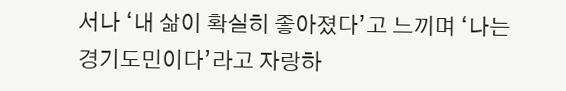서나 ‘내 삶이 확실히 좋아졌다’고 느끼며 ‘나는 경기도민이다’라고 자랑하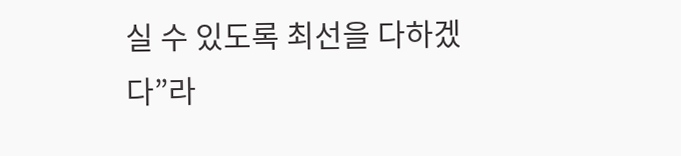실 수 있도록 최선을 다하겠다”라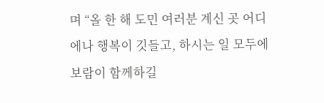며 “올 한 해 도민 여러분 계신 곳 어디에나 행복이 깃들고, 하시는 일 모두에 보람이 함께하길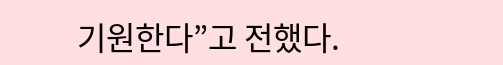기원한다”고 전했다.